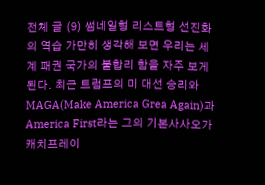전체 글 (9) 썸네일형 리스트형 선진화의 역습 가만히 생각해 보면 우리는 세계 패권 국가의 불합리 함을 자주 보게 된다. 최근 트럼프의 미 대선 승리와 MAGA(Make America Grea Again)과 America First라는 그의 기본사사오가 캐치프레이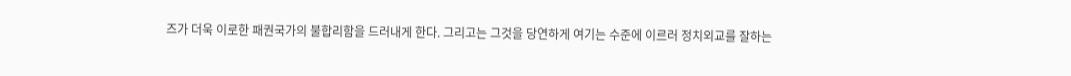즈가 더욱 이로한 패권국가의 불합리함을 드러내게 한다. 그리고는 그것을 당연하게 여기는 수준에 이르러 정치외교를 잘하는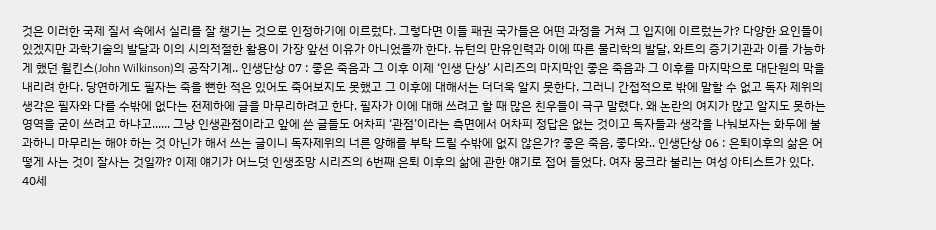것은 이러한 국제 질서 속에서 실리를 잘 챙기는 것으로 인정하기에 이르렀다. 그렇다면 이들 패권 국가들은 어떤 과정을 거쳐 그 입지에 이르렀는가? 다양한 요인들이 있겠지만 과학기술의 발달과 이의 시의적절한 활용이 가장 앞선 이유가 아니었을까 한다. 뉴턴의 만유인력과 이에 따른 물리학의 발달, 와트의 증기기관과 이를 가능하게 했던 윌킨스(John Wilkinson)의 공작기계.. 인생단상 07 : 좋은 죽음과 그 이후 이제 ‘인생 단상’ 시리즈의 마지막인 좋은 죽음과 그 이후를 마지막으로 대단원의 막을 내리려 한다. 당연하게도 필자는 죽을 뻔한 적은 있어도 죽어보지도 못했고 그 이후에 대해서는 더더욱 알지 못한다. 그러니 간접적으로 밖에 말할 수 없고 독자 제위의 생각은 필자와 다를 수밖에 없다는 전제하에 글을 마무리하려고 한다. 필자가 이에 대해 쓰려고 할 때 많은 친우들이 극구 말렸다. 왜 논란의 여지가 많고 알지도 못하는 영역을 굳이 쓰려고 하냐고...... 그냥 인생관점이라고 앞에 쓴 글들도 어차피 ‘관점’이라는 측면에서 어차피 정답은 없는 것이고 독자들과 생각을 나눠보자는 화두에 불과하니 마무리는 해야 하는 것 아닌가 해서 쓰는 글이니 독자제위의 너른 양해를 부탁 드릴 수밖에 없지 않은가? 좋은 죽음, 좋다와.. 인생단상 06 : 은퇴이후의 삶은 어떻게 사는 것이 잘사는 것일까? 이제 얘기가 어느덧 인생조망 시리즈의 6번째 은퇴 이후의 삶에 관한 얘기로 접어 들었다. 여자 뭉크라 불리는 여성 아티스트가 있다. 40세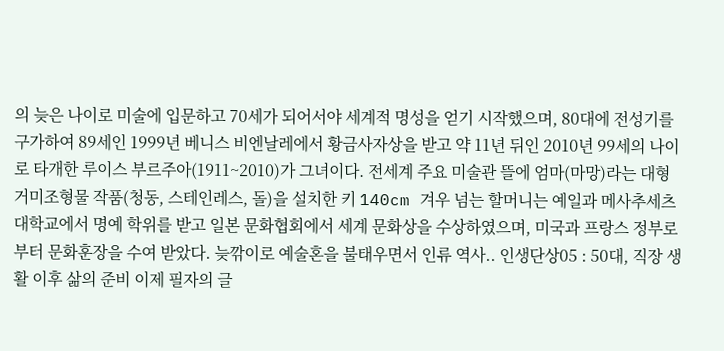의 늦은 나이로 미술에 입문하고 70세가 되어서야 세계적 명성을 얻기 시작했으며, 80대에 전성기를 구가하여 89세인 1999년 베니스 비엔날레에서 황금사자상을 받고 약 11년 뒤인 2010년 99세의 나이로 타개한 루이스 부르주아(1911~2010)가 그녀이다. 전세계 주요 미술관 뜰에 엄마(마망)라는 대형 거미조형물 작품(청동, 스테인레스, 돌)을 설치한 키 140cm 겨우 넘는 할머니는 예일과 메사추세츠대학교에서 명예 학위를 받고 일본 문화협회에서 세계 문화상을 수상하였으며, 미국과 프랑스 정부로부터 문화훈장을 수여 받았다. 늦깎이로 예술혼을 불태우면서 인류 역사.. 인생단상05 : 50대, 직장 생활 이후 삶의 준비 이제 필자의 글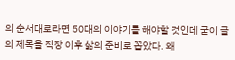의 순서대로라면 50대의 이야기를 해야할 것인데 굳이 글의 제목을 직장 이후 삶의 준비로 꼽았다. 왜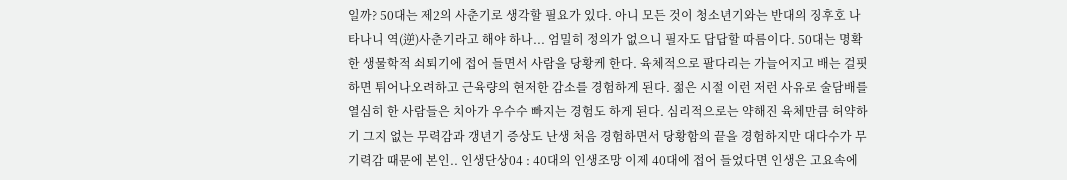일까? 50대는 제2의 사춘기로 생각할 필요가 있다. 아니 모든 것이 청소년기와는 반대의 징후호 나타나니 역(逆)사춘기라고 해야 하나... 엄밀히 정의가 없으니 필자도 답답할 따름이다. 50대는 명확한 생물학적 쇠퇴기에 접어 들면서 사람을 당황케 한다. 육체적으로 팔다리는 가늘어지고 배는 걸핏하면 튀어나오려하고 근육량의 현저한 감소를 경험하게 된다. 젊은 시절 이런 저런 사유로 술담배를 열심히 한 사람들은 치아가 우수수 빠지는 경험도 하게 된다. 심리적으로는 약해진 육체만큼 허약하기 그지 없는 무력감과 갱년기 증상도 난생 처음 경험하면서 당황함의 끝을 경험하지만 대다수가 무기력감 때문에 본인.. 인생단상04 : 40대의 인생조망 이제 40대에 접어 들었다면 인생은 고요속에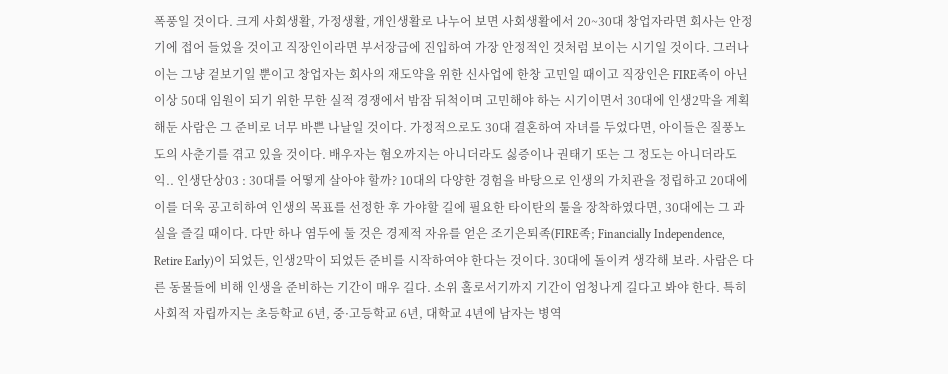폭풍일 것이다. 크게 사회생활, 가정생활, 개인생활로 나누어 보면 사회생활에서 20~30대 창업자라면 회사는 안정기에 접어 들었을 것이고 직장인이라면 부서장급에 진입하여 가장 안정적인 것처럼 보이는 시기일 것이다. 그러나 이는 그냥 겉보기일 뿐이고 창업자는 회사의 재도약을 위한 신사업에 한창 고민일 때이고 직장인은 FIRE족이 아닌 이상 50대 임원이 되기 위한 무한 실적 경쟁에서 밤잠 뒤척이며 고민해야 하는 시기이면서 30대에 인생2막을 계획해둔 사람은 그 준비로 너무 바쁜 나날일 것이다. 가정적으로도 30대 결혼하여 자녀를 두었다면, 아이들은 질풍노도의 사춘기를 겪고 있을 것이다. 배우자는 혐오까지는 아니더라도 싫증이나 권태기 또는 그 정도는 아니더라도 익.. 인생단상03 : 30대를 어떻게 살아야 할까? 10대의 다양한 경험을 바탕으로 인생의 가치관을 정립하고 20대에 이를 더욱 공고히하여 인생의 목표를 선정한 후 가야할 길에 필요한 타이탄의 툴을 장착하였다면, 30대에는 그 과실을 즐길 때이다. 다만 하나 염두에 둘 것은 경제적 자유를 얻은 조기은퇴족(FIRE족; Financially Independence, Retire Early)이 되었든, 인생2막이 되었든 준비를 시작하여야 한다는 것이다. 30대에 돌이켜 생각해 보라. 사람은 다른 동물들에 비해 인생을 준비하는 기간이 매우 길다. 소위 홀로서기까지 기간이 엄청나게 길다고 봐야 한다. 특히 사회적 자립까지는 초등학교 6년, 중·고등학교 6년, 대학교 4년에 남자는 병역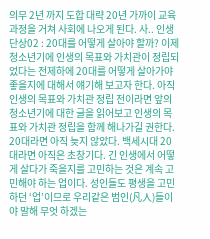의무 2년 까지 도합 대략 20년 가까이 교육과정을 거쳐 사회에 나오게 된다. 사.. 인생단상02 : 20대를 어떻게 살아야 할까? 이제 청소년기에 인생의 목표와 가치관이 정립되었다는 전제하에 20대를 어떻게 살아가야 좋을지에 대해서 얘기해 보고자 한다. 아직 인생의 목표와 가치관 정립 전이라면 앞의 청소년기에 대한 글을 읽어보고 인생의 목표와 가치관 정립을 함께 해나가길 권한다. 20대라면 아직 늦지 않았다. 백세시대 20대라면 아직은 초창기다. 긴 인생에서 어떻게 살다가 죽을지를 고민하는 것은 계속 고민해야 하는 업이다. 성인들도 평생을 고민하던 ‘업’이므로 우리같은 범인(凡人)들이야 말해 무엇 하겠는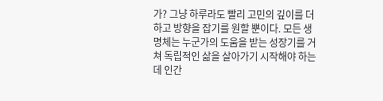가? 그냥 하루라도 빨리 고민의 깊이를 더하고 방향을 잡기를 원할 뿐이다. 모든 생명체는 누군가의 도움을 받는 성장기를 거쳐 독립적인 삶을 살아가기 시작해야 하는데 인간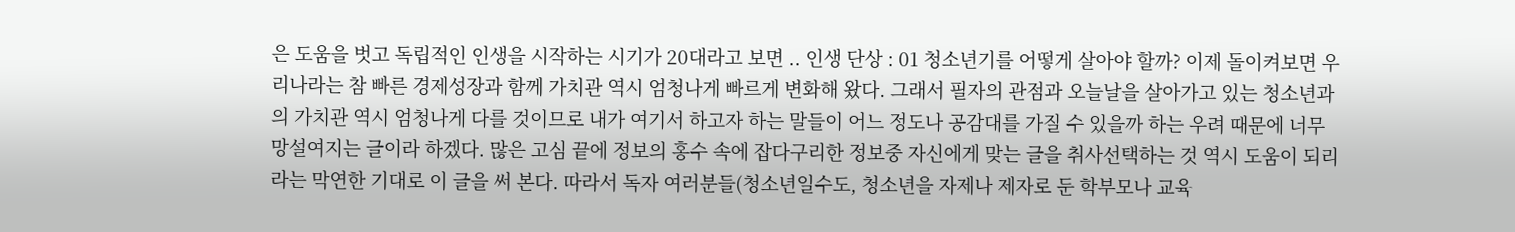은 도움을 벗고 독립적인 인생을 시작하는 시기가 20대라고 보면 .. 인생 단상 : 01 청소년기를 어떻게 살아야 할까? 이제 돌이켜보면 우리나라는 참 빠른 경제성장과 함께 가치관 역시 엄청나게 빠르게 변화해 왔다. 그래서 필자의 관점과 오늘날을 살아가고 있는 청소년과의 가치관 역시 엄청나게 다를 것이므로 내가 여기서 하고자 하는 말들이 어느 정도나 공감대를 가질 수 있을까 하는 우려 때문에 너무 망설여지는 글이라 하겠다. 많은 고심 끝에 정보의 홍수 속에 잡다구리한 정보중 자신에게 맞는 글을 취사선택하는 것 역시 도움이 되리라는 막연한 기대로 이 글을 써 본다. 따라서 독자 여러분들(청소년일수도, 청소년을 자제나 제자로 둔 학부모나 교육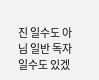진 일수도 아님 일반 독자일수도 있겠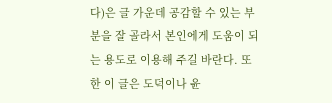다)은 글 가운데 공감할 수 있는 부분을 잘 골라서 본인에게 도움이 되는 용도로 이용해 주길 바란다. 또한 이 글은 도덕이나 윤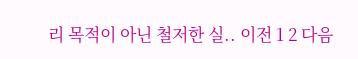리 목적이 아닌 철저한 실.. 이전 1 2 다음